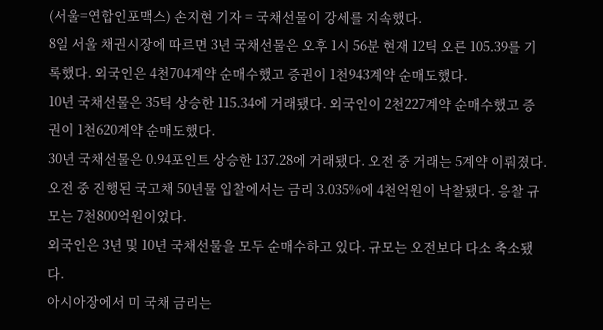(서울=연합인포맥스) 손지현 기자 = 국채선물이 강세를 지속했다.
8일 서울 채권시장에 따르면 3년 국채선물은 오후 1시 56분 현재 12틱 오른 105.39를 기록했다. 외국인은 4천704계약 순매수했고 증권이 1천943계약 순매도했다.
10년 국채선물은 35틱 상승한 115.34에 거래됐다. 외국인이 2천227계약 순매수했고 증권이 1천620계약 순매도했다.
30년 국채선물은 0.94포인트 상승한 137.28에 거래됐다. 오전 중 거래는 5계약 이뤄졌다.
오전 중 진행된 국고채 50년물 입찰에서는 금리 3.035%에 4천억원이 낙찰됐다. 응찰 규모는 7천800억원이었다.
외국인은 3년 및 10년 국채선물을 모두 순매수하고 있다. 규모는 오전보다 다소 축소됐다.
아시아장에서 미 국채 금리는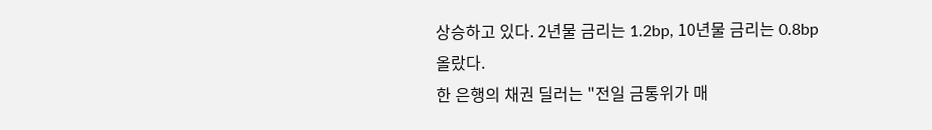상승하고 있다. 2년물 금리는 1.2bp, 10년물 금리는 0.8bp 올랐다.
한 은행의 채권 딜러는 "전일 금통위가 매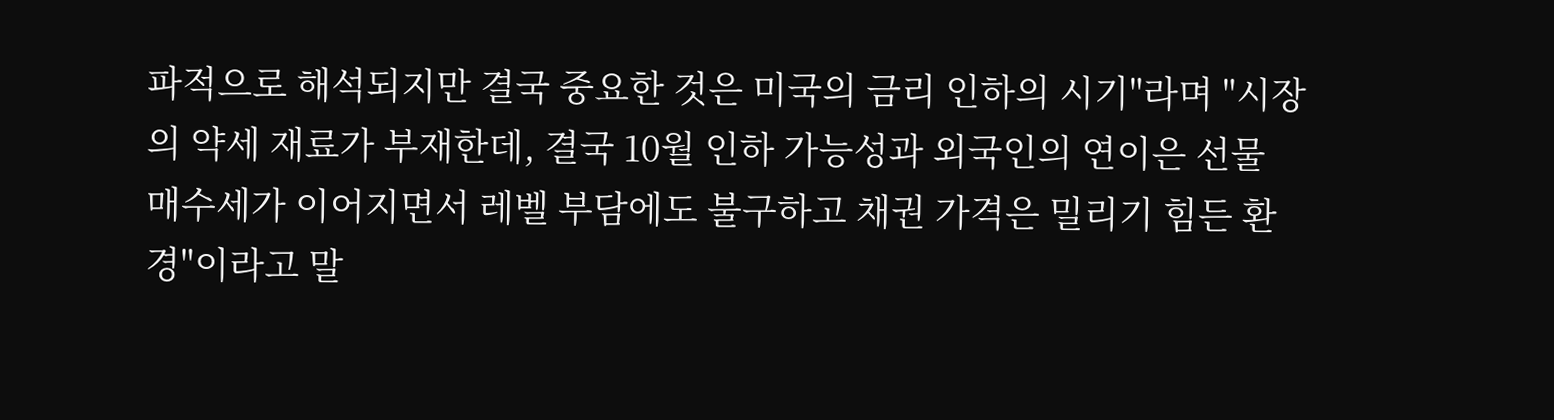파적으로 해석되지만 결국 중요한 것은 미국의 금리 인하의 시기"라며 "시장의 약세 재료가 부재한데, 결국 10월 인하 가능성과 외국인의 연이은 선물 매수세가 이어지면서 레벨 부담에도 불구하고 채권 가격은 밀리기 힘든 환경"이라고 말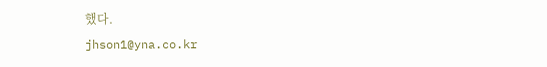했다.
jhson1@yna.co.kr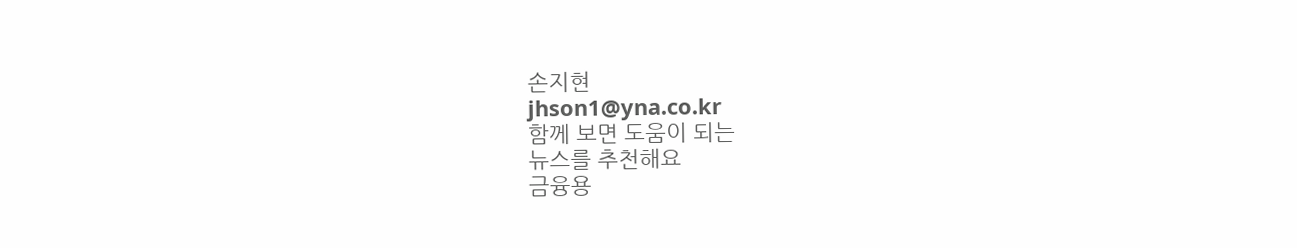손지현
jhson1@yna.co.kr
함께 보면 도움이 되는
뉴스를 추천해요
금융용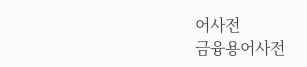어사전
금융용어사전